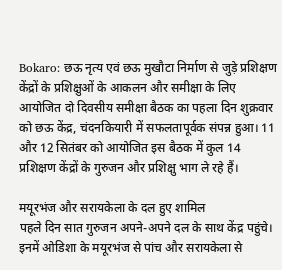Bokaro: छऊ नृत्य एवं छऊ मुखौटा निर्माण से जुड़े प्रशिक्षण केंद्रों के प्रशिक्षुओं के आकलन और समीक्षा के लिए आयोजित दो दिवसीय समीक्षा बैठक का पहला दिन शुक्रवार को छऊ केंद्र, चंदनकियारी में सफलतापूर्वक संपन्न हुआ। 11 और 12 सितंबर को आयोजित इस बैठक में कुल 14 प्रशिक्षण केंद्रों के गुरुजन और प्रशिक्षु भाग ले रहे हैं।

मयूरभंज और सरायकेला के दल हुए शामिल
पहले दिन सात गुरुजन अपने-अपने दल के साथ केंद्र पहुंचे। इनमें ओडिशा के मयूरभंज से पांच और सरायकेला से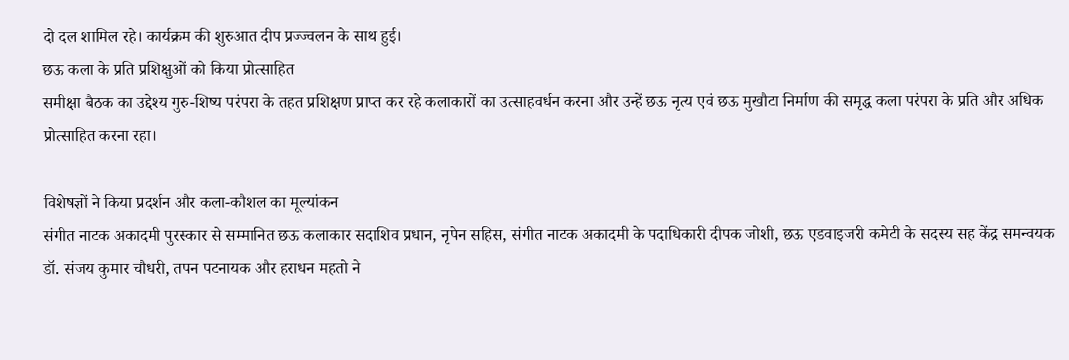दो दल शामिल रहे। कार्यक्रम की शुरुआत दीप प्रज्ज्वलन के साथ हुई।
छऊ कला के प्रति प्रशिक्षुओं को किया प्रोत्साहित
समीक्षा बैठक का उद्देश्य गुरु-शिष्य परंपरा के तहत प्रशिक्षण प्राप्त कर रहे कलाकारों का उत्साहवर्धन करना और उन्हें छऊ नृत्य एवं छऊ मुखौटा निर्माण की समृद्ध कला परंपरा के प्रति और अधिक प्रोत्साहित करना रहा।

विशेषज्ञों ने किया प्रदर्शन और कला-कौशल का मूल्यांकन
संगीत नाटक अकादमी पुरस्कार से सम्मानित छऊ कलाकार सदाशिव प्रधान, नृपेन सहिस, संगीत नाटक अकादमी के पदाधिकारी दीपक जोशी, छऊ एडवाइजरी कमेटी के सदस्य सह केंद्र समन्वयक डॉ. संजय कुमार चौधरी, तपन पटनायक और हराधन महतो ने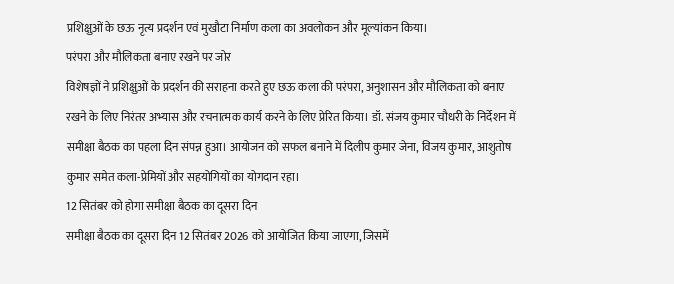प्रशिक्षुओं के छऊ नृत्य प्रदर्शन एवं मुखौटा निर्माण कला का अवलोकन और मूल्यांकन किया।
परंपरा और मौलिकता बनाए रखने पर जोर
विशेषज्ञों ने प्रशिक्षुओं के प्रदर्शन की सराहना करते हुए छऊ कला की परंपरा, अनुशासन और मौलिकता को बनाए रखने के लिए निरंतर अभ्यास और रचनात्मक कार्य करने के लिए प्रेरित किया। डॉ. संजय कुमार चौधरी के निर्देशन में समीक्षा बैठक का पहला दिन संपन्न हुआ। आयोजन को सफल बनाने में दिलीप कुमार जेना, विजय कुमार, आशुतोष कुमार समेत कला-प्रेमियों और सहयोगियों का योगदान रहा।
12 सितंबर को होगा समीक्षा बैठक का दूसरा दिन
समीक्षा बैठक का दूसरा दिन 12 सितंबर 2026 को आयोजित किया जाएगा, जिसमें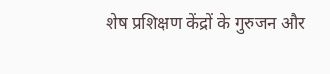शेष प्रशिक्षण केंद्रों के गुरुजन और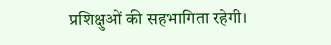प्रशिक्षुओं की सहभागिता रहेगी।